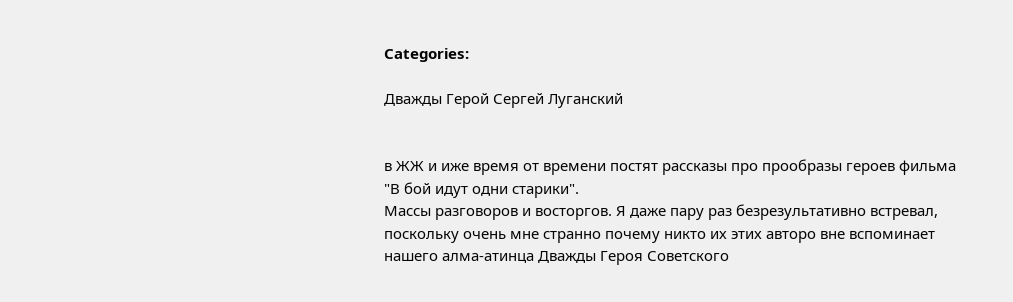Categories:

Дважды Герой Сергей Луганский


в ЖЖ и иже время от времени постят рассказы про прообразы героев фильма "В бой идут одни старики".
Массы разговоров и восторгов. Я даже пару раз безрезультативно встревал, поскольку очень мне странно почему никто их этих авторо вне вспоминает нашего алма-атинца Дважды Героя Советского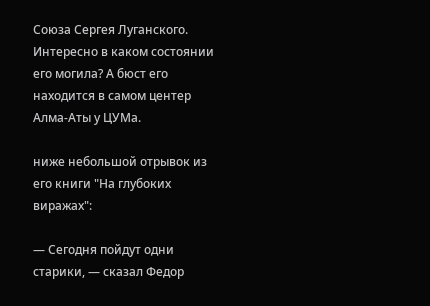Союза Сергея Луганского.
Интересно в каком состоянии его могила? А бюст его находится в самом центер Алма-Аты у ЦУМа.

ниже небольшой отрывок из его книги "На глубоких виражах":

— Сегодня пойдут одни старики, — сказал Федор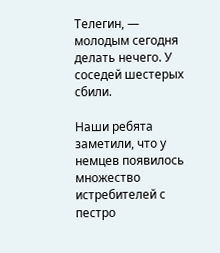Телегин, — молодым сегодня делать нечего. У соседей шестерых сбили.

Наши ребята заметили, что у немцев появилось множество истребителей с пестро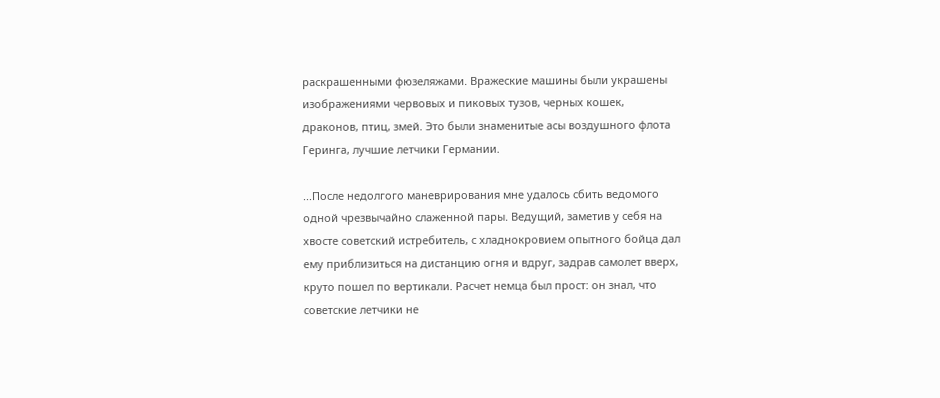раскрашенными фюзеляжами. Вражеские машины были украшены изображениями червовых и пиковых тузов, черных кошек, драконов, птиц, змей. Это были знаменитые асы воздушного флота Геринга, лучшие летчики Германии.

...После недолгого маневрирования мне удалось сбить ведомого одной чрезвычайно слаженной пары. Ведущий, заметив у себя на хвосте советский истребитель, с хладнокровием опытного бойца дал ему приблизиться на дистанцию огня и вдруг, задрав самолет вверх, круто пошел по вертикали. Расчет немца был прост: он знал, что советские летчики не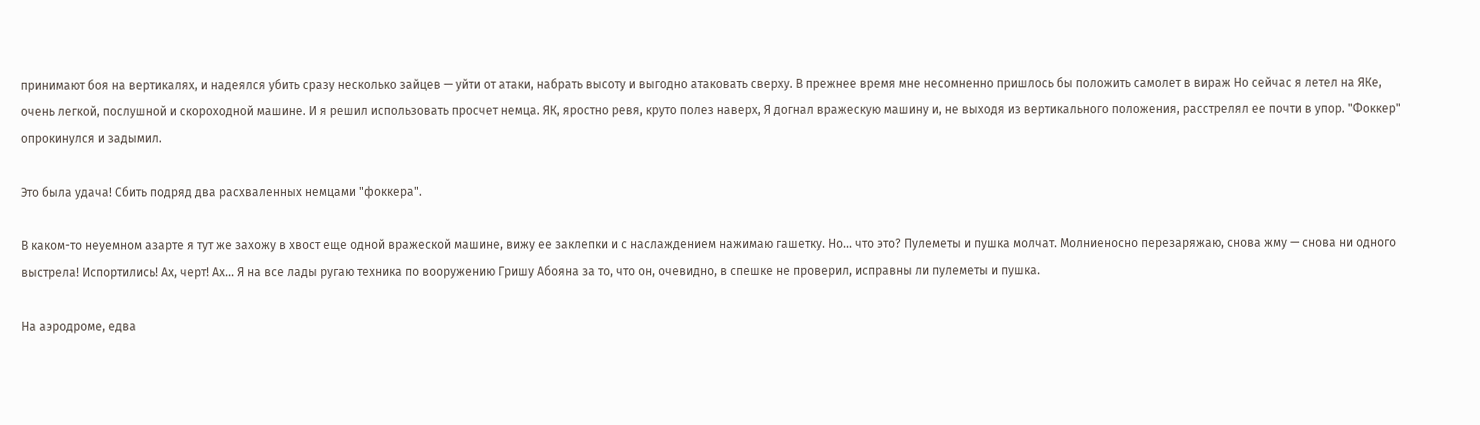принимают боя на вертикалях, и надеялся убить сразу несколько зайцев — уйти от атаки, набрать высоту и выгодно атаковать сверху. В прежнее время мне несомненно пришлось бы положить самолет в вираж Но сейчас я летел на ЯКе, очень легкой, послушной и скороходной машине. И я решил использовать просчет немца. ЯК, яростно ревя, круто полез наверх, Я догнал вражескую машину и, не выходя из вертикального положения, расстрелял ее почти в упор. "Фоккер" опрокинулся и задымил.

Это была удача! Сбить подряд два расхваленных немцами "фоккера".

В каком-то неуемном азарте я тут же захожу в хвост еще одной вражеской машине, вижу ее заклепки и с наслаждением нажимаю гашетку. Но... что это? Пулеметы и пушка молчат. Молниеносно перезаряжаю, снова жму — снова ни одного выстрела! Испортились! Ах, черт! Ах... Я на все лады ругаю техника по вооружению Гришу Абояна за то, что он, очевидно, в спешке не проверил, исправны ли пулеметы и пушка.

На аэродроме, едва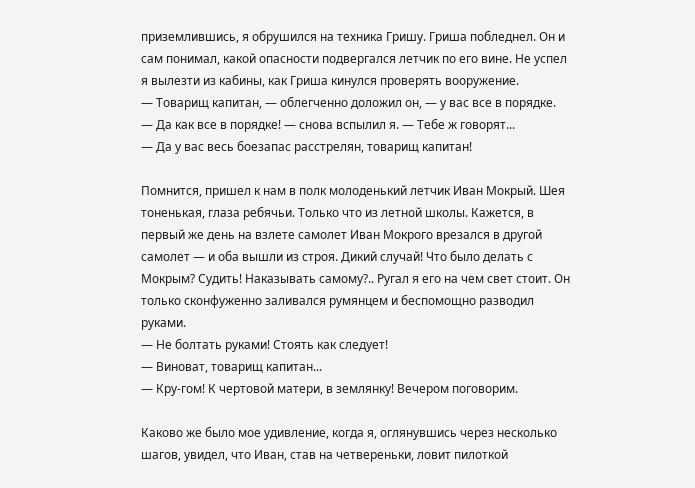приземлившись, я обрушился на техника Гришу. Гриша побледнел. Он и сам понимал, какой опасности подвергался летчик по его вине. Не успел я вылезти из кабины, как Гриша кинулся проверять вооружение.
— Товарищ капитан, — облегченно доложил он, — у вас все в порядке.
— Да как все в порядке! — снова вспылил я. — Тебе ж говорят...
— Да у вас весь боезапас расстрелян, товарищ капитан!

Помнится, пришел к нам в полк молоденький летчик Иван Мокрый. Шея тоненькая, глаза ребячьи. Только что из летной школы. Кажется, в первый же день на взлете самолет Иван Мокрого врезался в другой самолет — и оба вышли из строя. Дикий случай! Что было делать с Мокрым? Судить! Наказывать самому?.. Ругал я его на чем свет стоит. Он только сконфуженно заливался румянцем и беспомощно разводил руками.
— Не болтать руками! Стоять как следует!
— Виноват, товарищ капитан...
— Кру-гом! К чертовой матери, в землянку! Вечером поговорим.

Каково же было мое удивление, когда я, оглянувшись через несколько шагов, увидел, что Иван, став на четвереньки, ловит пилоткой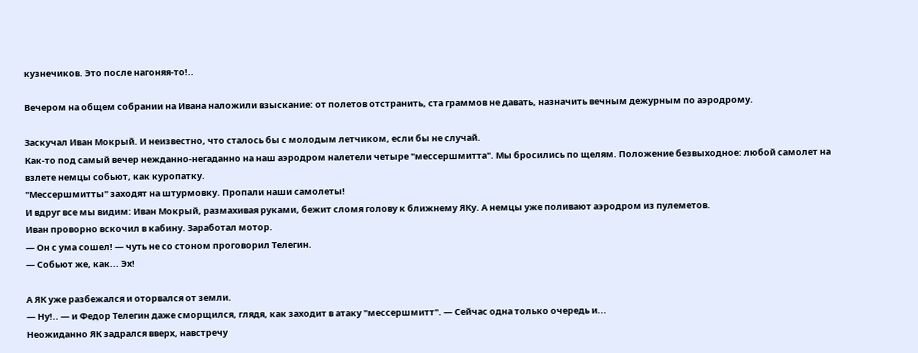кузнечиков. Это после нагоняя-то!..

Вечером на общем собрании на Ивана наложили взыскание: от полетов отстранить, ста граммов не давать, назначить вечным дежурным по аэродрому.

Заскучал Иван Мокрый. И неизвестно, что сталось бы с молодым летчиком, если бы не случай.
Как-то под самый вечер нежданно-негаданно на наш аэродром налетели четыре "мессершмитта". Мы бросились по щелям. Положение безвыходное: любой самолет на взлете немцы собьют, как куропатку.
"Мессершмитты" заходят на штурмовку. Пропали наши самолеты!
И вдруг все мы видим: Иван Мокрый, размахивая руками, бежит сломя голову к ближнему ЯКу. А немцы уже поливают аэродром из пулеметов.
Иван проворно вскочил в кабину. Заработал мотор.
— Он с ума сошел! — чуть не со стоном проговорил Телегин.
— Собьют же, как... Эх!

А ЯК уже разбежался и оторвался от земли.
— Ну!.. — и Федор Телегин даже сморщился, глядя, как заходит в атаку "мессершмитт". — Сейчас одна только очередь и...
Неожиданно ЯК задрался вверх, навстречу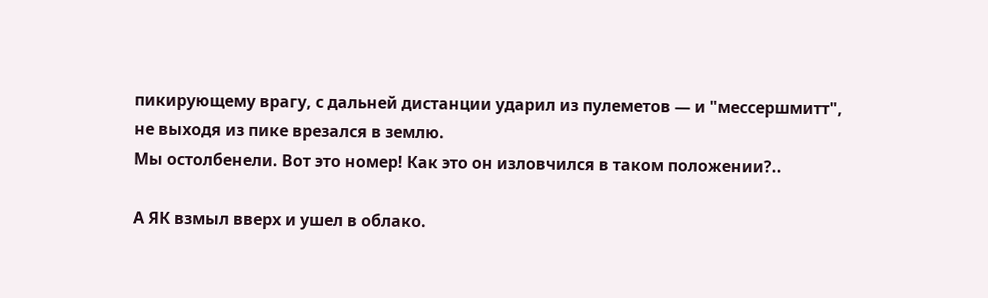пикирующему врагу, с дальней дистанции ударил из пулеметов — и "мессершмитт", не выходя из пике врезался в землю.
Мы остолбенели. Вот это номер! Как это он изловчился в таком положении?..

А ЯК взмыл вверх и ушел в облако.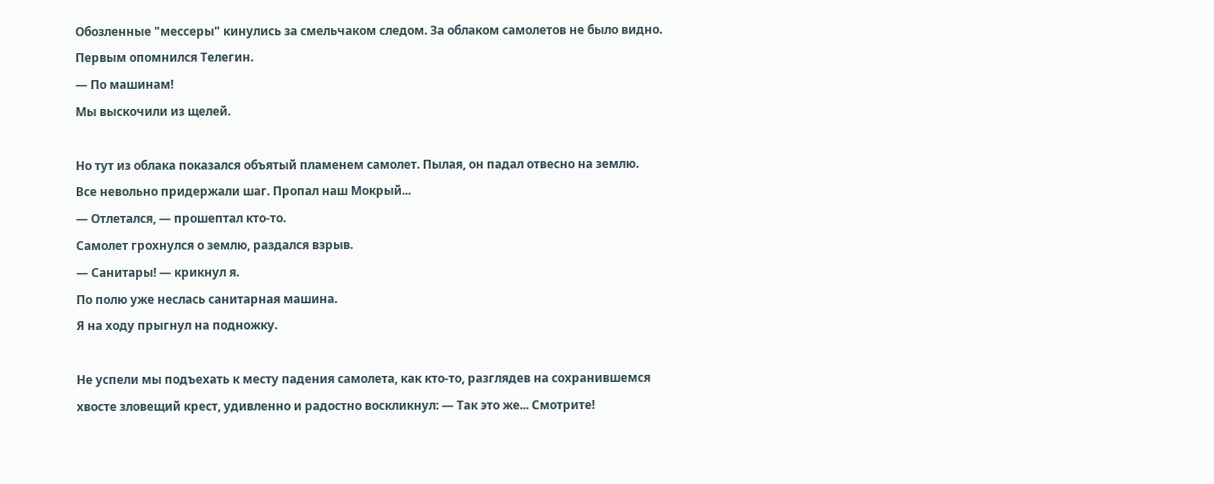Обозленные "мессеры" кинулись за смельчаком следом. За облаком самолетов не было видно.
Первым опомнился Телегин.
— По машинам!
Мы выскочили из щелей.

Но тут из облака показался объятый пламенем самолет. Пылая, он падал отвесно на землю.
Все невольно придержали шаг. Пропал наш Мокрый...
— Отлетался, — прошептал кто-то.
Самолет грохнулся о землю, раздался взрыв.
— Санитары! — крикнул я.
По полю уже неслась санитарная машина.
Я на ходу прыгнул на подножку.

Не успели мы подъехать к месту падения самолета, как кто-то, разглядев на сохранившемся хвосте зловещий крест, удивленно и радостно воскликнул: — Так это же... Смотрите!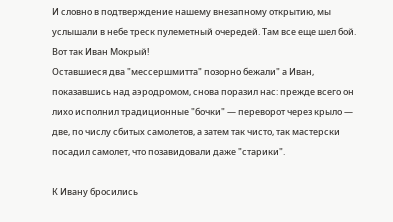И словно в подтверждение нашему внезапному открытию, мы услышали в небе треск пулеметный очередей. Там все еще шел бой. Вот так Иван Мокрый!
Оставшиеся два "мессершмитта" позорно бежали" а Иван, показавшись над аэродромом, снова поразил нас: прежде всего он лихо исполнил традиционные "бочки" — переворот через крыло — две, по числу сбитых самолетов, а затем так чисто, так мастерски посадил самолет, что позавидовали даже "старики".

К Ивану бросились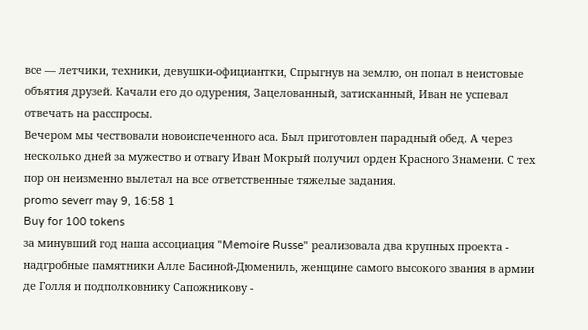все — летчики, техники, девушки-официантки, Спрыгнув на землю, он попал в неистовые объятия друзей. Качали его до одурения, Зацелованный, затисканный, Иван не успевал отвечать на расспросы.
Вечером мы чествовали новоиспеченного аса. Был приготовлен парадный обед. А через несколько дней за мужество и отвагу Иван Мокрый получил орден Красного Знамени. С тех пор он неизменно вылетал на все ответственные тяжелые задания.
promo severr may 9, 16:58 1
Buy for 100 tokens
за минувший год наша ассоциация "Memoire Russe" реализовала два крупных проекта - надгробные памятники Алле Басиной-Дюмениль, женщине самого высокого звания в армии де Голля и подполковнику Сапожникову -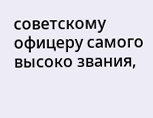советскому офицеру самого высоко звания,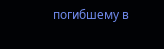погибшему в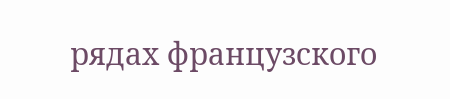рядах французского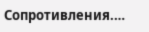Сопротивления.…